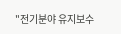"전기분야 유지보수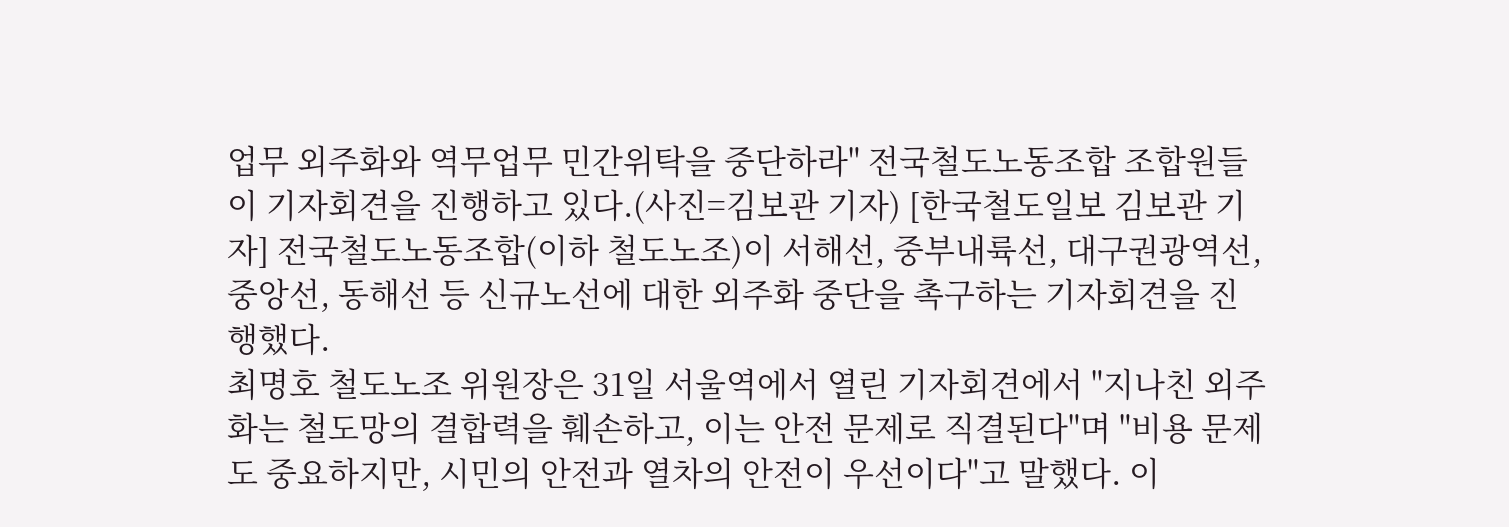업무 외주화와 역무업무 민간위탁을 중단하라" 전국철도노동조합 조합원들이 기자회견을 진행하고 있다.(사진=김보관 기자) [한국철도일보 김보관 기자] 전국철도노동조합(이하 철도노조)이 서해선, 중부내륙선, 대구권광역선, 중앙선, 동해선 등 신규노선에 대한 외주화 중단을 촉구하는 기자회견을 진행했다.
최명호 철도노조 위원장은 31일 서울역에서 열린 기자회견에서 "지나친 외주화는 철도망의 결합력을 훼손하고, 이는 안전 문제로 직결된다"며 "비용 문제도 중요하지만, 시민의 안전과 열차의 안전이 우선이다"고 말했다. 이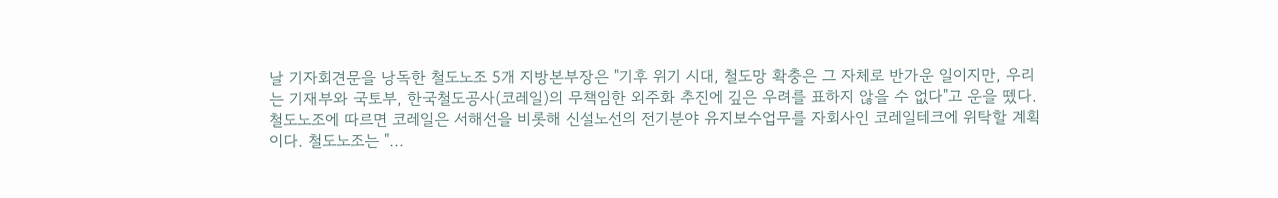날 기자회견문을 낭독한 철도노조 5개 지방본부장은 "기후 위기 시대, 철도망 확충은 그 자체로 반가운 일이지만, 우리는 기재부와 국토부, 한국철도공사(코레일)의 무책임한 외주화 추진에 깊은 우려를 표하지 않을 수 없다"고 운을 뗐다.
철도노조에 따르면 코레일은 서해선을 비롯해 신설노선의 전기분야 유지보수업무를 자회사인 코레일테크에 위탁할 계획이다. 철도노조는 "...